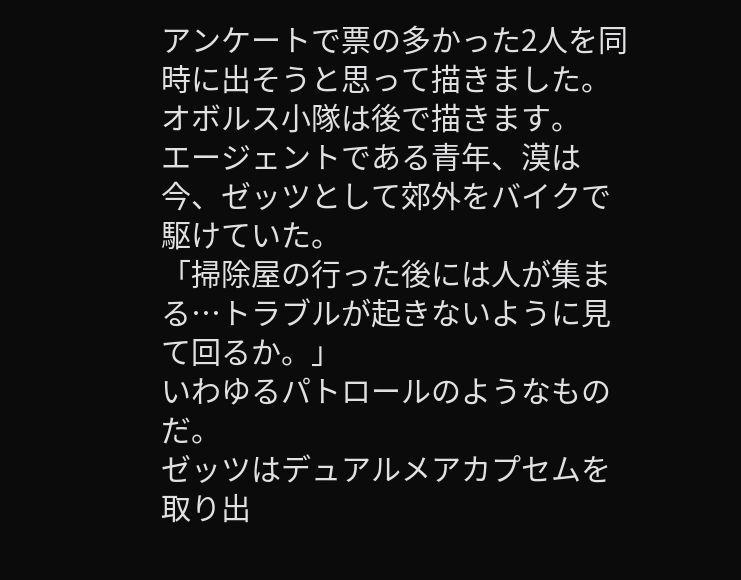アンケートで票の多かった2人を同時に出そうと思って描きました。
オボルス小隊は後で描きます。
エージェントである青年、漠は今、ゼッツとして郊外をバイクで駆けていた。
「掃除屋の行った後には人が集まる…トラブルが起きないように見て回るか。」
いわゆるパトロールのようなものだ。
ゼッツはデュアルメアカプセムを取り出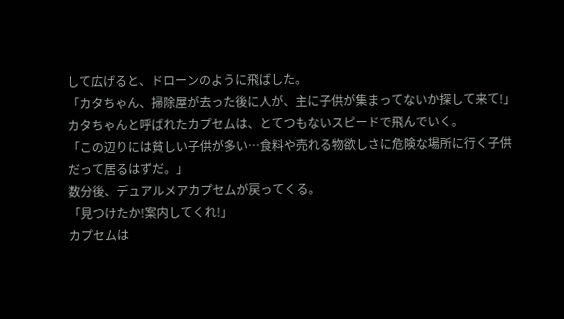して広げると、ドローンのように飛ばした。
「カタちゃん、掃除屋が去った後に人が、主に子供が集まってないか探して来て!」
カタちゃんと呼ばれたカプセムは、とてつもないスピードで飛んでいく。
「この辺りには貧しい子供が多い…食料や売れる物欲しさに危険な場所に行く子供だって居るはずだ。」
数分後、デュアルメアカプセムが戻ってくる。
「見つけたか!案内してくれ!」
カプセムは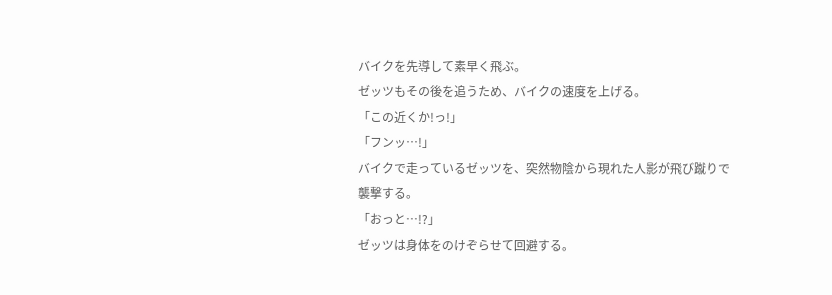バイクを先導して素早く飛ぶ。
ゼッツもその後を追うため、バイクの速度を上げる。
「この近くか!っ!」
「フンッ…!」
バイクで走っているゼッツを、突然物陰から現れた人影が飛び蹴りで襲撃する。
「おっと…!?」
ゼッツは身体をのけぞらせて回避する。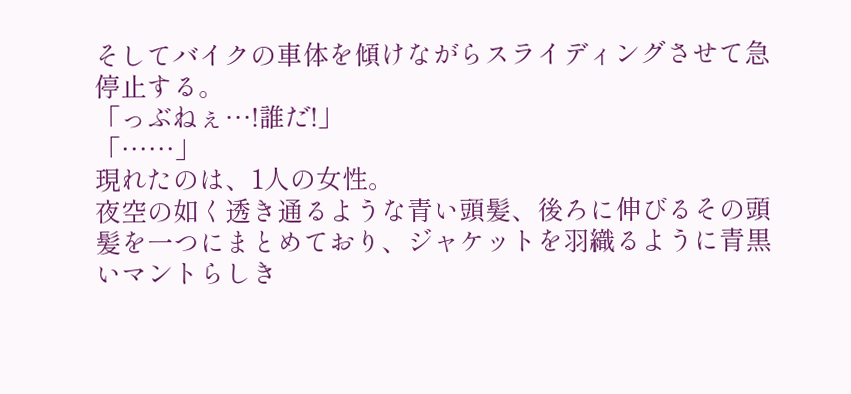そしてバイクの車体を傾けながらスライディングさせて急停止する。
「っぶねぇ…!誰だ!」
「……」
現れたのは、1人の女性。
夜空の如く透き通るような青い頭髪、後ろに伸びるその頭髪を一つにまとめており、ジャケットを羽織るように青黒いマントらしき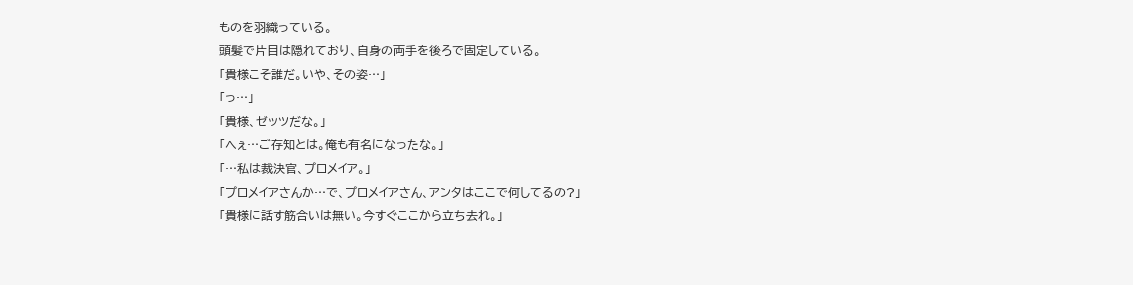ものを羽織っている。
頭髪で片目は隠れており、自身の両手を後ろで固定している。
「貴様こそ誰だ。いや、その姿…」
「っ…」
「貴様、ゼッツだな。」
「へぇ…ご存知とは。俺も有名になったな。」
「…私は裁決官、プロメイア。」
「プロメイアさんか…で、プロメイアさん、アンタはここで何してるの?」
「貴様に話す筋合いは無い。今すぐここから立ち去れ。」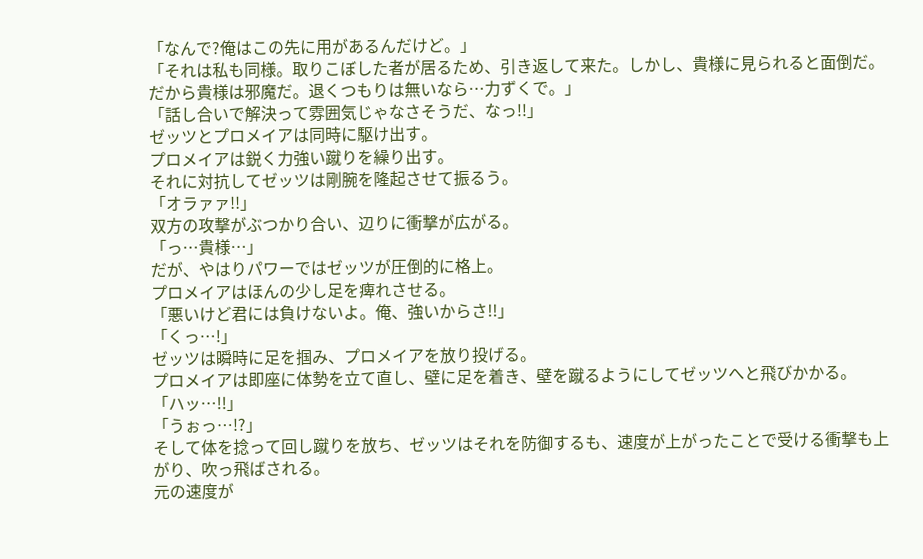「なんで?俺はこの先に用があるんだけど。」
「それは私も同様。取りこぼした者が居るため、引き返して来た。しかし、貴様に見られると面倒だ。だから貴様は邪魔だ。退くつもりは無いなら…力ずくで。」
「話し合いで解決って雰囲気じゃなさそうだ、なっ!!」
ゼッツとプロメイアは同時に駆け出す。
プロメイアは鋭く力強い蹴りを繰り出す。
それに対抗してゼッツは剛腕を隆起させて振るう。
「オラァァ!!」
双方の攻撃がぶつかり合い、辺りに衝撃が広がる。
「っ…貴様…」
だが、やはりパワーではゼッツが圧倒的に格上。
プロメイアはほんの少し足を痺れさせる。
「悪いけど君には負けないよ。俺、強いからさ!!」
「くっ…!」
ゼッツは瞬時に足を掴み、プロメイアを放り投げる。
プロメイアは即座に体勢を立て直し、壁に足を着き、壁を蹴るようにしてゼッツへと飛びかかる。
「ハッ…!!」
「うぉっ…!?」
そして体を捻って回し蹴りを放ち、ゼッツはそれを防御するも、速度が上がったことで受ける衝撃も上がり、吹っ飛ばされる。
元の速度が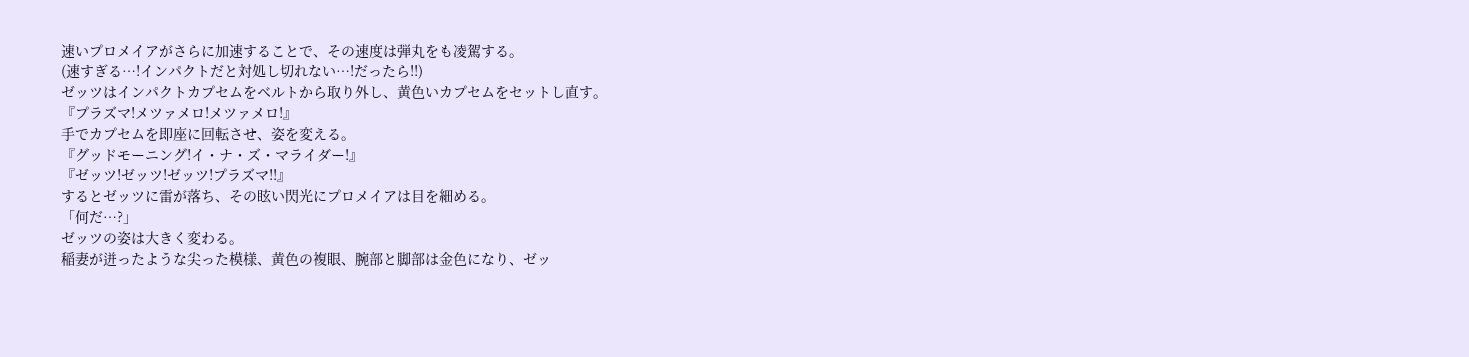速いプロメイアがさらに加速することで、その速度は弾丸をも凌駕する。
(速すぎる…!インパクトだと対処し切れない…!だったら!!)
ゼッツはインパクトカプセムをベルトから取り外し、黄色いカプセムをセットし直す。
『プラズマ!メツァメロ!メツァメロ!』
手でカプセムを即座に回転させ、姿を変える。
『グッドモーニング!イ・ナ・ズ・マライダー!』
『ゼッツ!ゼッツ!ゼッツ!プラズマ!!』
するとゼッツに雷が落ち、その眩い閃光にプロメイアは目を細める。
「何だ…?」
ゼッツの姿は大きく変わる。
稲妻が迸ったような尖った模様、黄色の複眼、腕部と脚部は金色になり、ゼッ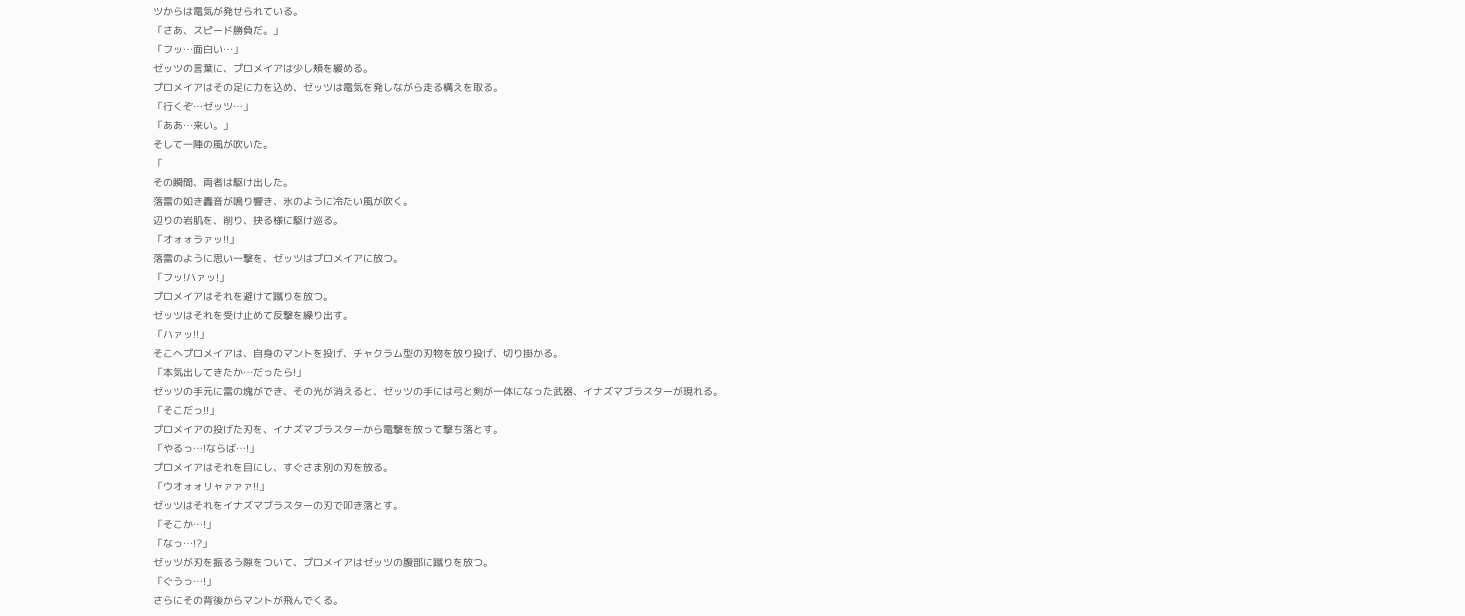ツからは電気が発せられている。
「さあ、スピード勝負だ。」
「フッ…面白い…」
ゼッツの言葉に、プロメイアは少し頬を緩める。
プロメイアはその足に力を込め、ゼッツは電気を発しながら走る構えを取る。
「行くぞ…ゼッツ…」
「ああ…来い。」
そして一陣の風が吹いた。
「
その瞬間、両者は駆け出した。
落雷の如き轟音が鳴り響き、氷のように冷たい風が吹く。
辺りの岩肌を、削り、抉る様に駆け巡る。
「オォォラァッ!!」
落雷のように思い一撃を、ゼッツはプロメイアに放つ。
「フッ!ハァッ!」
プロメイアはそれを避けて蹴りを放つ。
ゼッツはそれを受け止めて反撃を繰り出す。
「ハァッ!!」
そこへプロメイアは、自身のマントを投げ、チャクラム型の刃物を放り投げ、切り掛かる。
「本気出してきたか…だったら!」
ゼッツの手元に雷の塊ができ、その光が消えると、ゼッツの手には弓と剣が一体になった武器、イナズマブラスターが現れる。
「そこだっ!!」
プロメイアの投げた刃を、イナズマブラスターから電撃を放って撃ち落とす。
「やるっ…!ならば…!」
プロメイアはそれを目にし、すぐさま別の刃を放る。
「ウオォォリャァァァ!!」
ゼッツはそれをイナズマブラスターの刃で叩き落とす。
「そこか…!」
「なっ…!?」
ゼッツが刃を振るう隙をついて、プロメイアはゼッツの腹部に蹴りを放つ。
「ぐうっ…!」
さらにその背後からマントが飛んでくる。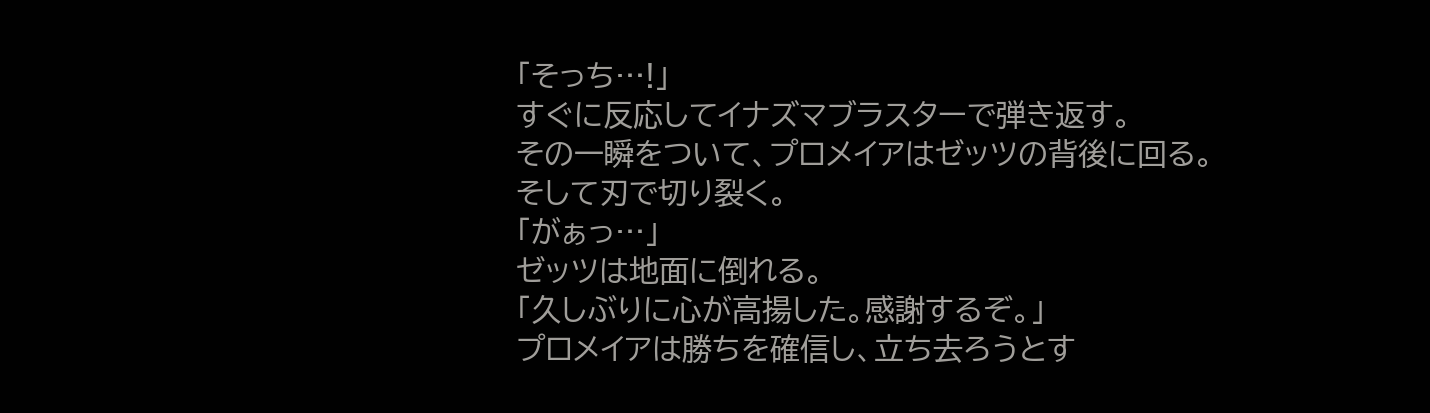「そっち…!」
すぐに反応してイナズマブラスターで弾き返す。
その一瞬をついて、プロメイアはゼッツの背後に回る。
そして刃で切り裂く。
「がぁっ…」
ゼッツは地面に倒れる。
「久しぶりに心が高揚した。感謝するぞ。」
プロメイアは勝ちを確信し、立ち去ろうとす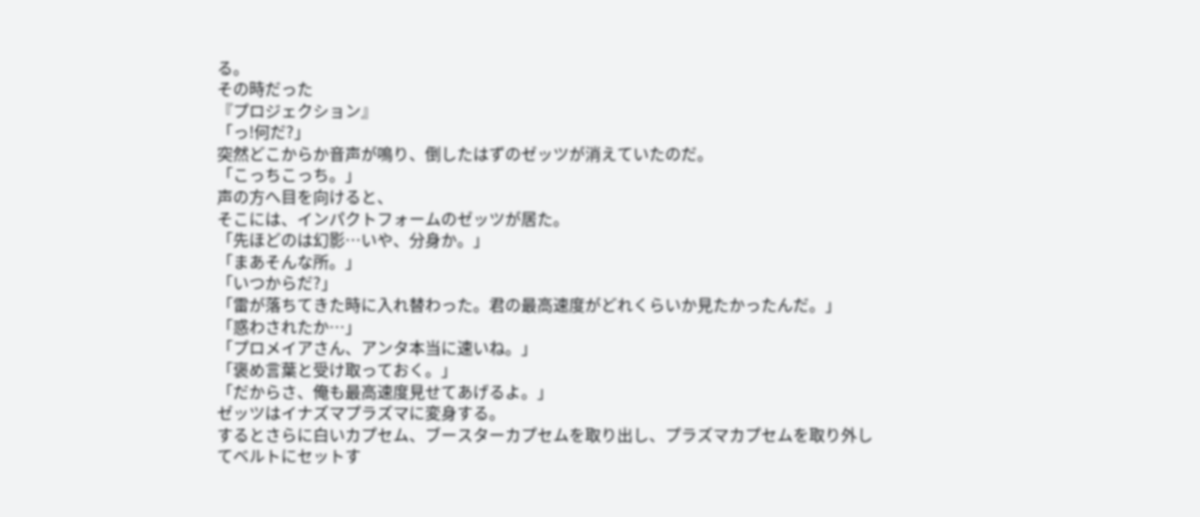る。
その時だった
『プロジェクション』
「っ!何だ?」
突然どこからか音声が鳴り、倒したはずのゼッツが消えていたのだ。
「こっちこっち。」
声の方へ目を向けると、
そこには、インパクトフォームのゼッツが居た。
「先ほどのは幻影…いや、分身か。」
「まあそんな所。」
「いつからだ?」
「雷が落ちてきた時に入れ替わった。君の最高速度がどれくらいか見たかったんだ。」
「惑わされたか…」
「プロメイアさん、アンタ本当に速いね。」
「褒め言葉と受け取っておく。」
「だからさ、俺も最高速度見せてあげるよ。」
ゼッツはイナズマプラズマに変身する。
するとさらに白いカプセム、ブースターカプセムを取り出し、プラズマカプセムを取り外してベルトにセットす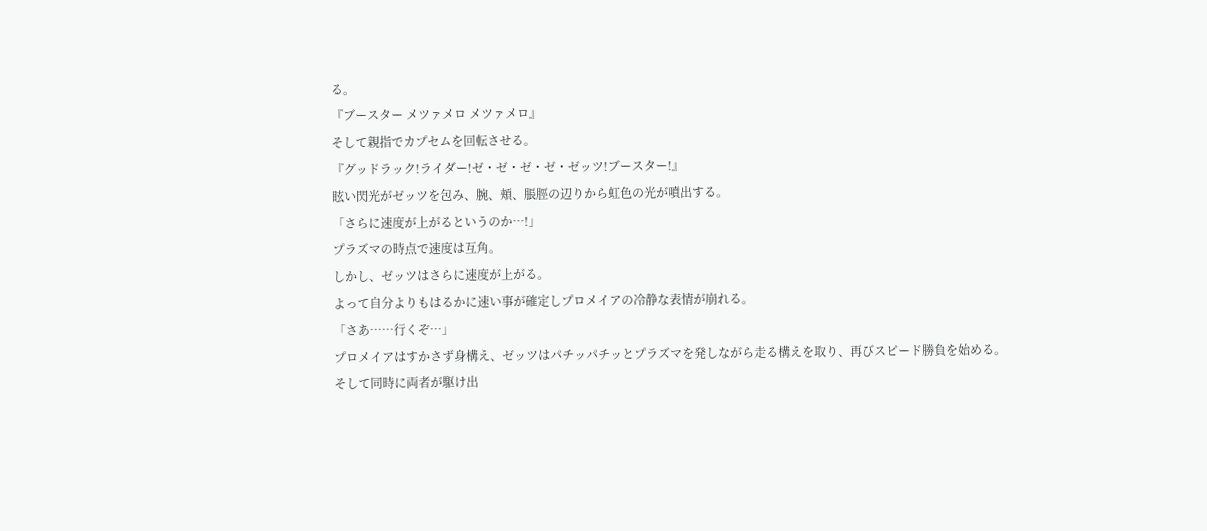る。
『ブースター メツァメロ メツァメロ』
そして親指でカプセムを回転させる。
『グッドラック!ライダー!ゼ・ゼ・ゼ・ゼ・ゼッツ!ブースター!』
眩い閃光がゼッツを包み、腕、頬、脹脛の辺りから虹色の光が噴出する。
「さらに速度が上がるというのか…!」
プラズマの時点で速度は互角。
しかし、ゼッツはさらに速度が上がる。
よって自分よりもはるかに速い事が確定しプロメイアの冷静な表情が崩れる。
「さあ……行くぞ…」
プロメイアはすかさず身構え、ゼッツはパチッパチッとプラズマを発しながら走る構えを取り、再びスピード勝負を始める。
そして同時に両者が駆け出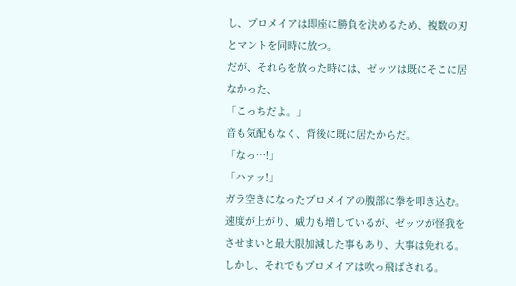し、プロメイアは即座に勝負を決めるため、複数の刃とマントを同時に放つ。
だが、それらを放った時には、ゼッツは既にそこに居なかった、
「こっちだよ。」
音も気配もなく、背後に既に居たからだ。
「なっ…!」
「ハァッ!」
ガラ空きになったプロメイアの腹部に拳を叩き込む。
速度が上がり、威力も増しているが、ゼッツが怪我をさせまいと最大限加減した事もあり、大事は免れる。
しかし、それでもプロメイアは吹っ飛ばされる。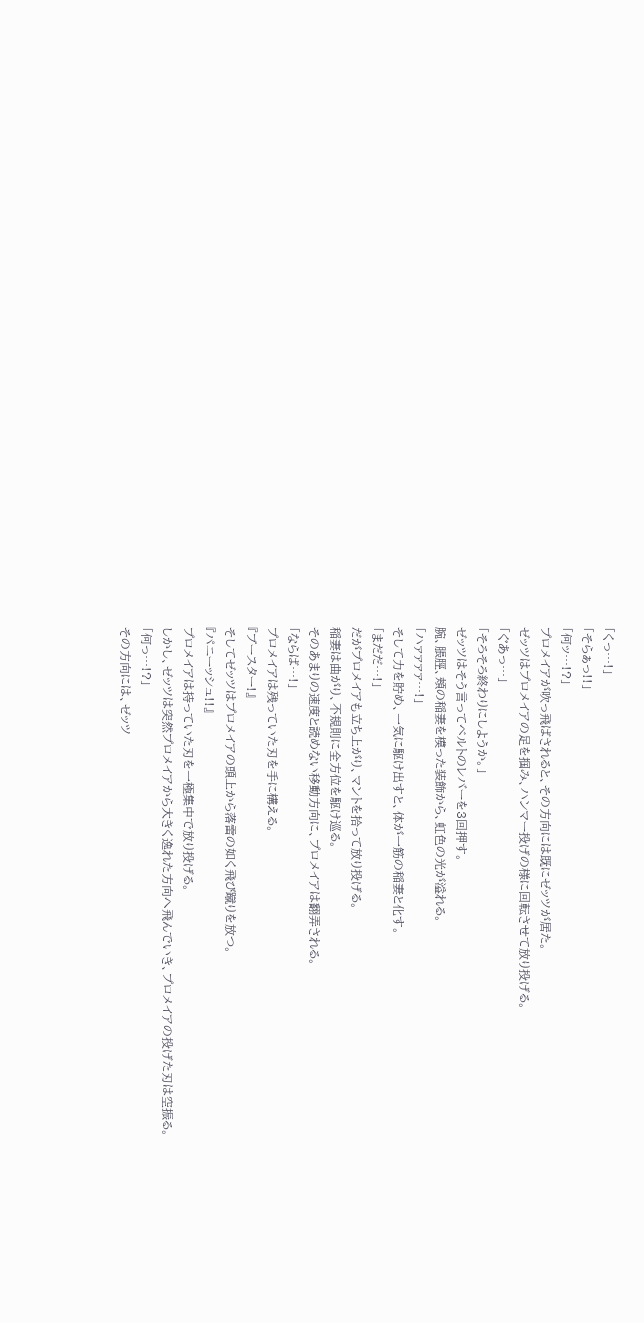「くっ…!」
「そらぁっ!!」
「何ッ…!?」
プロメイアが吹っ飛ばされると、その方向には既にゼッツが居た。
ゼッツはプロメイアの足を掴み、ハンマー投げの様に回転させて放り投げる。
「ぐあっ…」
「そろそろ終わりにしようか。」
ゼッツはそう言ってベルトのレバーを3回押す。
腕、脹脛、頬の稲妻を模った装飾から、虹色の光が溢れる。
「ハァァァァ…!」
そして力を貯め、一気に駆け出すと、体が一筋の稲妻と化す。
「まだだ…!」
だがプロメイアも立ち上がり、マントを拾って放り投げる。
稲妻は曲がり、不規則に全方位を駆け巡る。
そのあまりの速度と読めない移動方向に、プロメイアは翻弄される。
「ならば…!」
プロメイアは残っていた刃を手に構える。
『ブースター!』
そしてゼッツはプロメイアの頭上から落雷の如く飛び蹴りを放つ。
『パニーッシュ!!』
プロメイアは持っていた刃を一極集中で放り投げる。
しかし、ゼッツは突然プロメイアから大きく逸れた方向へ飛んでいき、プロメイアの投げた刃は空振る。
「何っ…!?」
その方向には、ゼッツ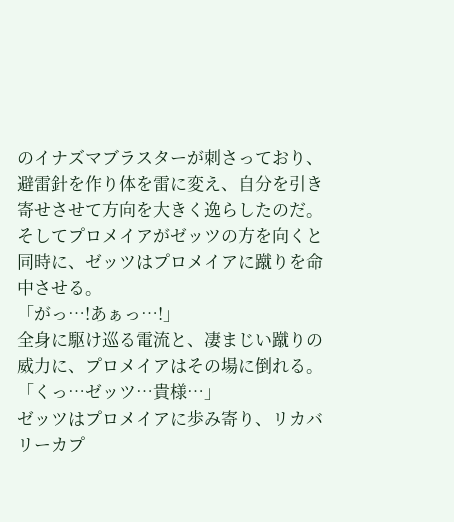のイナズマブラスターが刺さっており、避雷針を作り体を雷に変え、自分を引き寄せさせて方向を大きく逸らしたのだ。
そしてプロメイアがゼッツの方を向くと同時に、ゼッツはプロメイアに蹴りを命中させる。
「がっ…!あぁっ…!」
全身に駆け巡る電流と、凄まじい蹴りの威力に、プロメイアはその場に倒れる。
「くっ…ゼッツ…貴様…」
ゼッツはプロメイアに歩み寄り、リカバリーカプ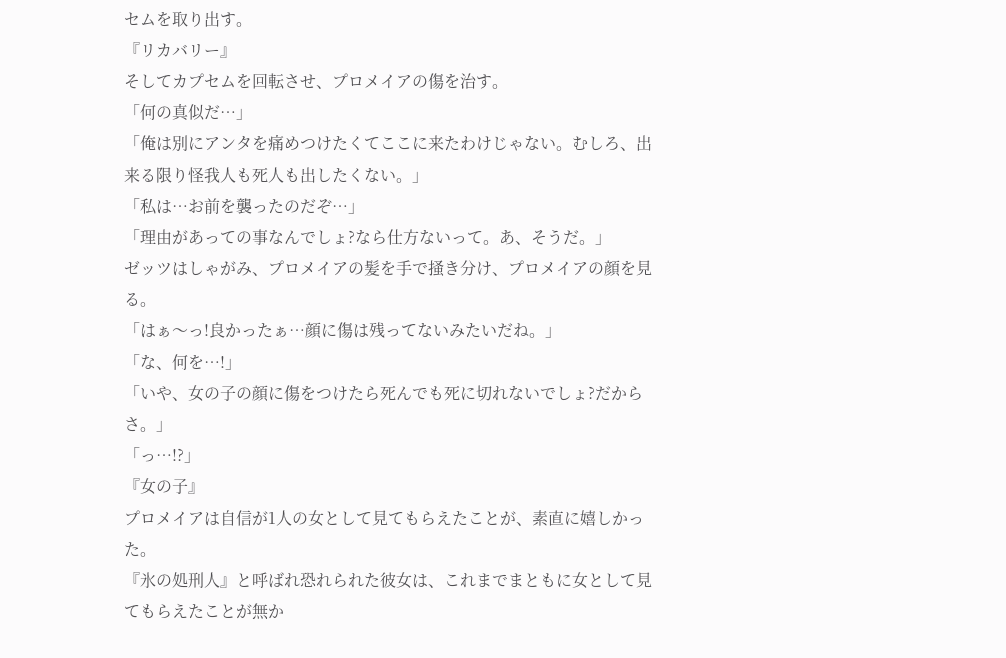セムを取り出す。
『リカバリー』
そしてカプセムを回転させ、プロメイアの傷を治す。
「何の真似だ…」
「俺は別にアンタを痛めつけたくてここに来たわけじゃない。むしろ、出来る限り怪我人も死人も出したくない。」
「私は…お前を襲ったのだぞ…」
「理由があっての事なんでしょ?なら仕方ないって。あ、そうだ。」
ゼッツはしゃがみ、プロメイアの髪を手で掻き分け、プロメイアの顔を見る。
「はぁ〜っ!良かったぁ…顔に傷は残ってないみたいだね。」
「な、何を…!」
「いや、女の子の顔に傷をつけたら死んでも死に切れないでしょ?だからさ。」
「っ…!?」
『女の子』
プロメイアは自信が1人の女として見てもらえたことが、素直に嬉しかった。
『氷の処刑人』と呼ばれ恐れられた彼女は、これまでまともに女として見てもらえたことが無か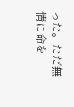った。ただ無情に命を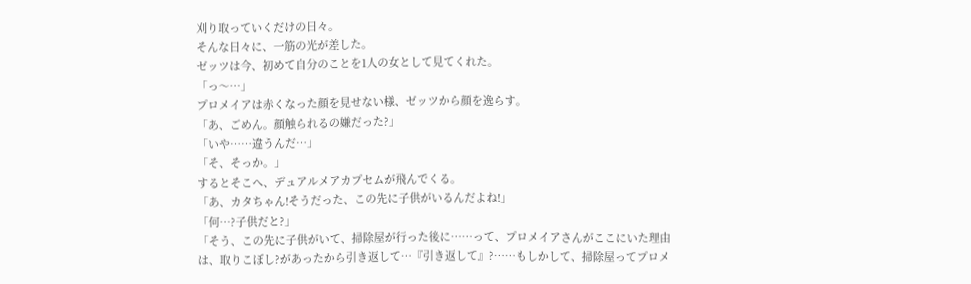刈り取っていくだけの日々。
そんな日々に、一筋の光が差した。
ゼッツは今、初めて自分のことを1人の女として見てくれた。
「っ〜…」
プロメイアは赤くなった顔を見せない様、ゼッツから顔を逸らす。
「あ、ごめん。顔触られるの嫌だった?」
「いや……違うんだ…」
「そ、そっか。」
するとそこへ、デュアルメアカプセムが飛んでくる。
「あ、カタちゃん!そうだった、この先に子供がいるんだよね!」
「何…?子供だと?」
「そう、この先に子供がいて、掃除屋が行った後に……って、プロメイアさんがここにいた理由は、取りこぼし?があったから引き返して…『引き返して』?……もしかして、掃除屋ってプロメ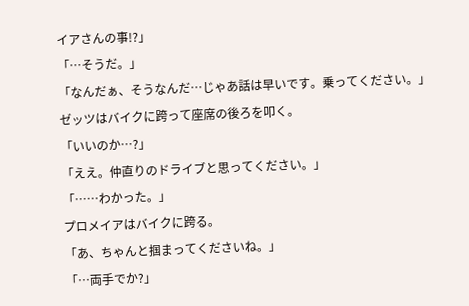イアさんの事!?」
「…そうだ。」
「なんだぁ、そうなんだ…じゃあ話は早いです。乗ってください。」
ゼッツはバイクに跨って座席の後ろを叩く。
「いいのか…?」
「ええ。仲直りのドライブと思ってください。」
「……わかった。」
プロメイアはバイクに跨る。
「あ、ちゃんと掴まってくださいね。」
「…両手でか?」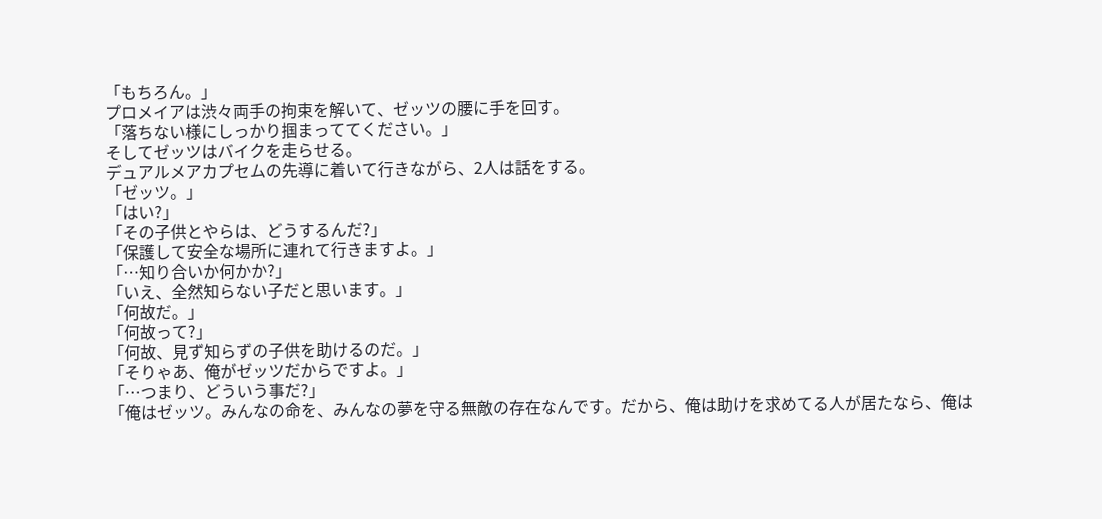「もちろん。」
プロメイアは渋々両手の拘束を解いて、ゼッツの腰に手を回す。
「落ちない様にしっかり掴まっててください。」
そしてゼッツはバイクを走らせる。
デュアルメアカプセムの先導に着いて行きながら、2人は話をする。
「ゼッツ。」
「はい?」
「その子供とやらは、どうするんだ?」
「保護して安全な場所に連れて行きますよ。」
「…知り合いか何かか?」
「いえ、全然知らない子だと思います。」
「何故だ。」
「何故って?」
「何故、見ず知らずの子供を助けるのだ。」
「そりゃあ、俺がゼッツだからですよ。」
「…つまり、どういう事だ?」
「俺はゼッツ。みんなの命を、みんなの夢を守る無敵の存在なんです。だから、俺は助けを求めてる人が居たなら、俺は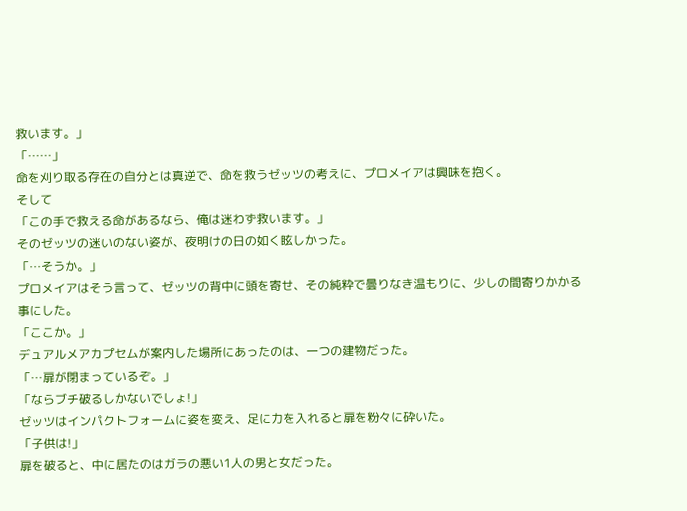救います。」
「……」
命を刈り取る存在の自分とは真逆で、命を救うゼッツの考えに、プロメイアは興味を抱く。
そして
「この手で救える命があるなら、俺は迷わず救います。」
そのゼッツの迷いのない姿が、夜明けの日の如く眩しかった。
「…そうか。」
プロメイアはそう言って、ゼッツの背中に頭を寄せ、その純粋で曇りなき温もりに、少しの間寄りかかる事にした。
「ここか。」
デュアルメアカプセムが案内した場所にあったのは、一つの建物だった。
「…扉が閉まっているぞ。」
「ならブチ破るしかないでしょ!」
ゼッツはインパクトフォームに姿を変え、足に力を入れると扉を粉々に砕いた。
「子供は!」
扉を破ると、中に居たのはガラの悪い1人の男と女だった。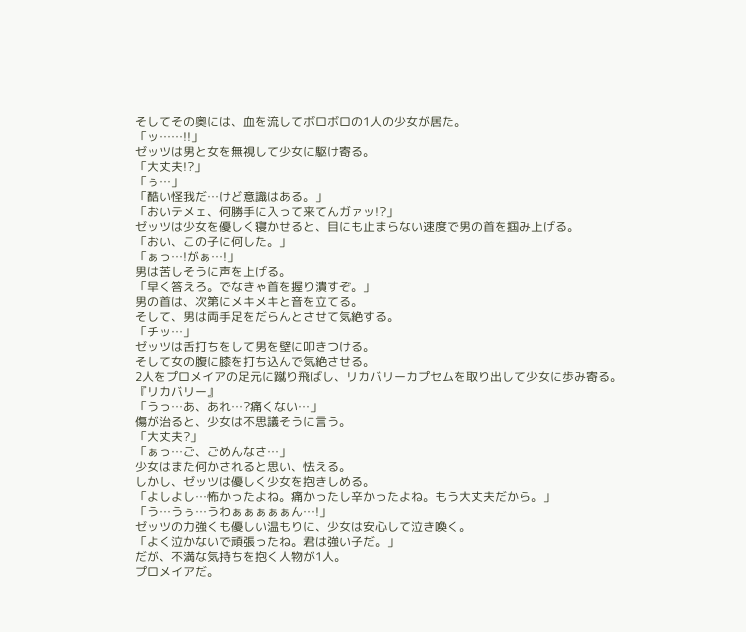そしてその奥には、血を流してボロボロの1人の少女が居た。
「ッ……!!」
ゼッツは男と女を無視して少女に駆け寄る。
「大丈夫!?」
「ぅ…」
「酷い怪我だ…けど意識はある。」
「おいテメェ、何勝手に入って来てんガァッ!?」
ゼッツは少女を優しく寝かせると、目にも止まらない速度で男の首を掴み上げる。
「おい、この子に何した。」
「ぁっ…!がぁ…!」
男は苦しそうに声を上げる。
「早く答えろ。でなきゃ首を握り潰すぞ。」
男の首は、次第にメキメキと音を立てる。
そして、男は両手足をだらんとさせて気絶する。
「チッ…」
ゼッツは舌打ちをして男を壁に叩きつける。
そして女の腹に膝を打ち込んで気絶させる。
2人をプロメイアの足元に蹴り飛ばし、リカバリーカプセムを取り出して少女に歩み寄る。
『リカバリー』
「うっ…あ、あれ…?痛くない…」
傷が治ると、少女は不思議そうに言う。
「大丈夫?」
「ぁっ…ご、ごめんなさ…」
少女はまた何かされると思い、怯える。
しかし、ゼッツは優しく少女を抱きしめる。
「よしよし…怖かったよね。痛かったし辛かったよね。もう大丈夫だから。」
「う…うぅ…うわぁぁぁぁぁん…!」
ゼッツの力強くも優しい温もりに、少女は安心して泣き喚く。
「よく泣かないで頑張ったね。君は強い子だ。」
だが、不満な気持ちを抱く人物が1人。
プロメイアだ。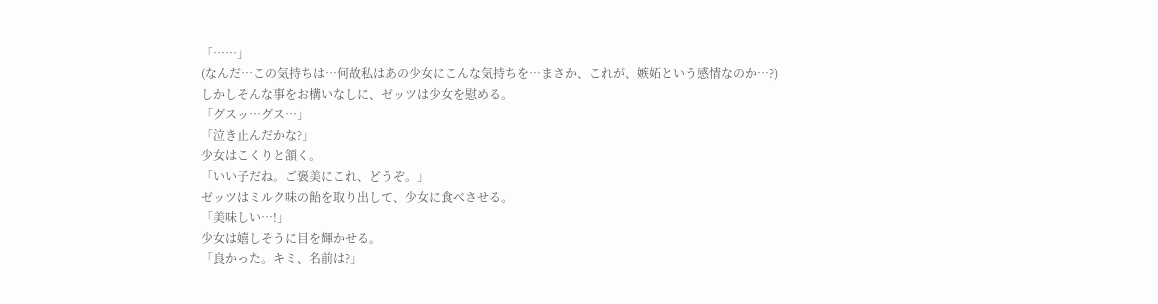「……」
(なんだ…この気持ちは…何故私はあの少女にこんな気持ちを…まさか、これが、嫉妬という感情なのか…?)
しかしそんな事をお構いなしに、ゼッツは少女を慰める。
「グスッ…グス…」
「泣き止んだかな?」
少女はこくりと頷く。
「いい子だね。ご褒美にこれ、どうぞ。」
ゼッツはミルク味の飴を取り出して、少女に食べさせる。
「美味しい…!」
少女は嬉しそうに目を輝かせる。
「良かった。キミ、名前は?」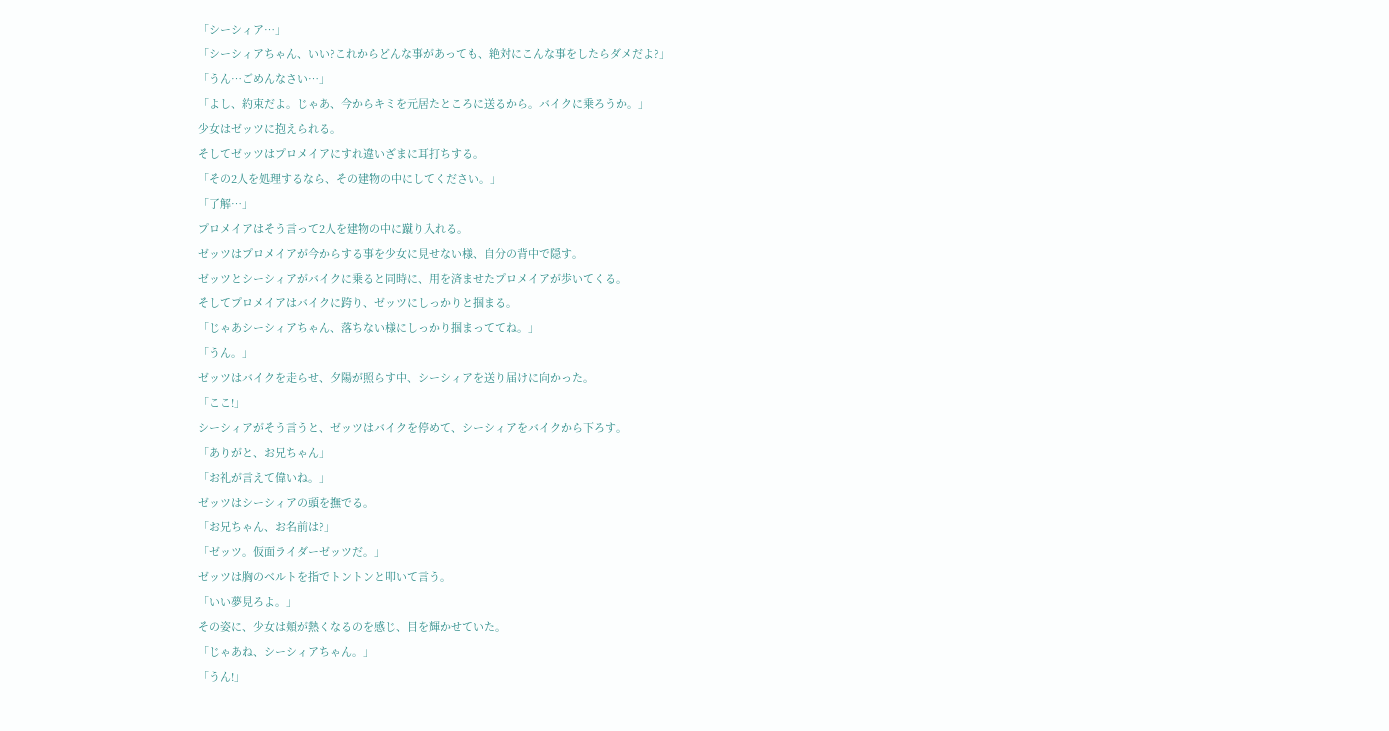「シーシィア…」
「シーシィアちゃん、いい?これからどんな事があっても、絶対にこんな事をしたらダメだよ?」
「うん…ごめんなさい…」
「よし、約束だよ。じゃあ、今からキミを元居たところに送るから。バイクに乗ろうか。」
少女はゼッツに抱えられる。
そしてゼッツはプロメイアにすれ違いざまに耳打ちする。
「その2人を処理するなら、その建物の中にしてください。」
「了解…」
プロメイアはそう言って2人を建物の中に蹴り入れる。
ゼッツはプロメイアが今からする事を少女に見せない様、自分の背中で隠す。
ゼッツとシーシィアがバイクに乗ると同時に、用を済ませたプロメイアが歩いてくる。
そしてプロメイアはバイクに跨り、ゼッツにしっかりと掴まる。
「じゃあシーシィアちゃん、落ちない様にしっかり掴まっててね。」
「うん。」
ゼッツはバイクを走らせ、夕陽が照らす中、シーシィアを送り届けに向かった。
「ここ!」
シーシィアがそう言うと、ゼッツはバイクを停めて、シーシィアをバイクから下ろす。
「ありがと、お兄ちゃん」
「お礼が言えて偉いね。」
ゼッツはシーシィアの頭を撫でる。
「お兄ちゃん、お名前は?」
「ゼッツ。仮面ライダーゼッツだ。」
ゼッツは胸のベルトを指でトントンと叩いて言う。
「いい夢見ろよ。」
その姿に、少女は頬が熱くなるのを感じ、目を輝かせていた。
「じゃあね、シーシィアちゃん。」
「うん!」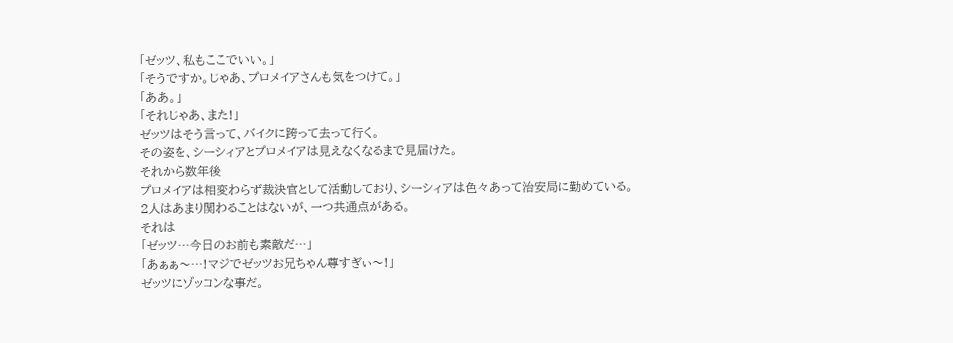「ゼッツ、私もここでいい。」
「そうですか。じゃあ、プロメイアさんも気をつけて。」
「ああ。」
「それじゃあ、また!」
ゼッツはそう言って、バイクに跨って去って行く。
その姿を、シーシィアとプロメイアは見えなくなるまで見届けた。
それから数年後
プロメイアは相変わらず裁決官として活動しており、シーシィアは色々あって治安局に勤めている。
2人はあまり関わることはないが、一つ共通点がある。
それは
「ゼッツ…今日のお前も素敵だ…」
「あぁぁ〜…!マジでゼッツお兄ちゃん尊すぎぃ〜!」
ゼッツにゾッコンな事だ。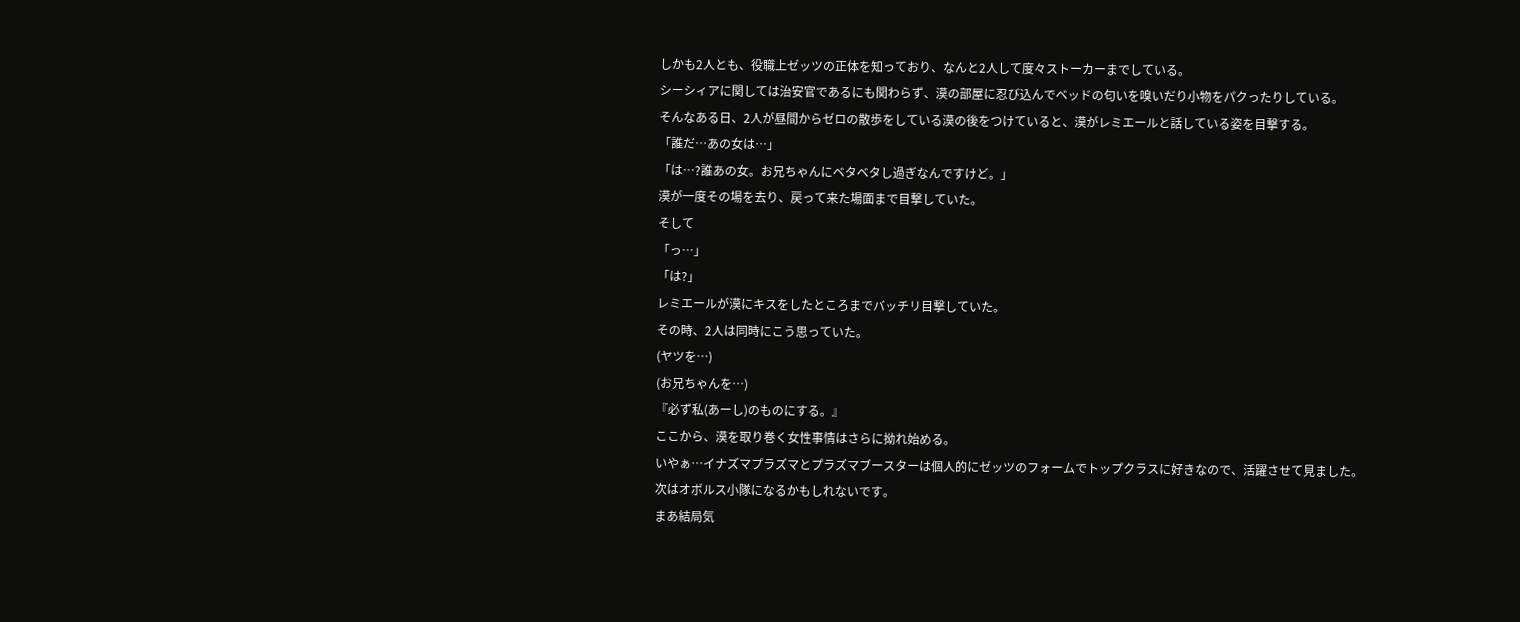しかも2人とも、役職上ゼッツの正体を知っており、なんと2人して度々ストーカーまでしている。
シーシィアに関しては治安官であるにも関わらず、漠の部屋に忍び込んでベッドの匂いを嗅いだり小物をパクったりしている。
そんなある日、2人が昼間からゼロの散歩をしている漠の後をつけていると、漠がレミエールと話している姿を目撃する。
「誰だ…あの女は…」
「は…?誰あの女。お兄ちゃんにベタベタし過ぎなんですけど。」
漠が一度その場を去り、戻って来た場面まで目撃していた。
そして
「っ…」
「は?」
レミエールが漠にキスをしたところまでバッチリ目撃していた。
その時、2人は同時にこう思っていた。
(ヤツを…)
(お兄ちゃんを…)
『必ず私(あーし)のものにする。』
ここから、漠を取り巻く女性事情はさらに拗れ始める。
いやぁ…イナズマプラズマとプラズマブースターは個人的にゼッツのフォームでトップクラスに好きなので、活躍させて見ました。
次はオボルス小隊になるかもしれないです。
まあ結局気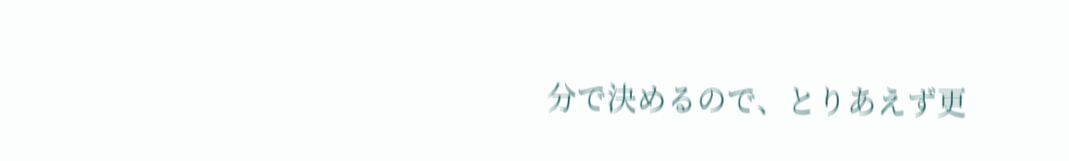分で決めるので、とりあえず更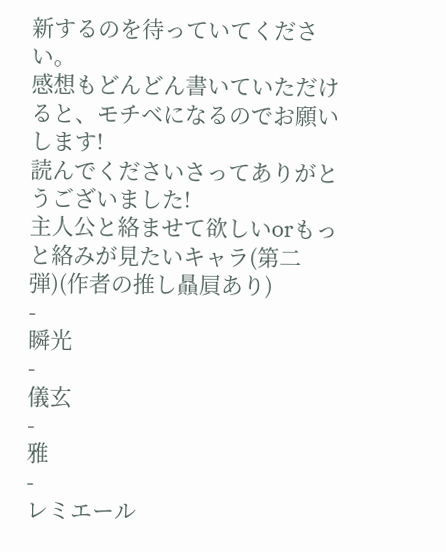新するのを待っていてください。
感想もどんどん書いていただけると、モチベになるのでお願いします!
読んでくださいさってありがとうございました!
主人公と絡ませて欲しいorもっと絡みが見たいキャラ(第二弾)(作者の推し贔屓あり)
-
瞬光
-
儀玄
-
雅
-
レミエール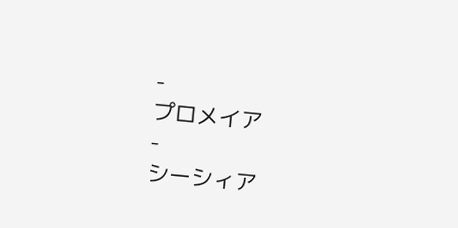-
プロメイア
-
シーシィア